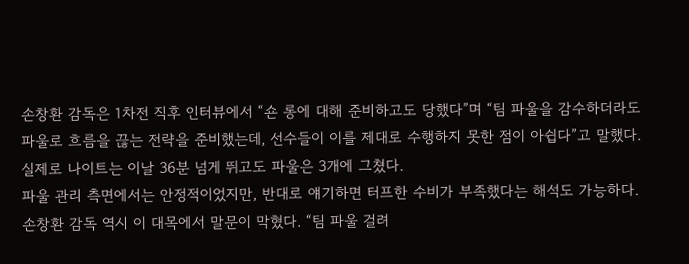손창환 감독은 1차전 직후 인터뷰에서 “숀 롱에 대해 준비하고도 당했다”며 “팀 파울을 감수하더라도 파울로 흐름을 끊는 전략을 준비했는데, 선수들이 이를 제대로 수행하지 못한 점이 아쉽다”고 말했다.
실제로 나이트는 이날 36분 넘게 뛰고도 파울은 3개에 그쳤다.
파울 관리 측면에서는 안정적이었지만, 반대로 얘기하면 터프한 수비가 부족했다는 해석도 가능하다.
손창환 감독 역시 이 대목에서 말문이 막혔다. “팀 파울 걸려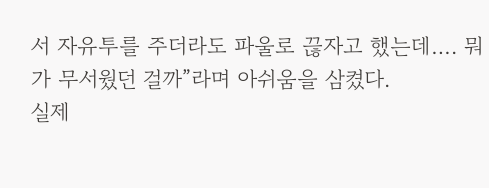서 자유투를 주더라도 파울로 끊자고 했는데…. 뭐가 무서웠던 걸까”라며 아쉬움을 삼켰다.
실제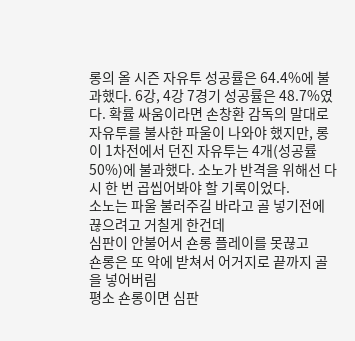롱의 올 시즌 자유투 성공률은 64.4%에 불과했다. 6강, 4강 7경기 성공률은 48.7%였다. 확률 싸움이라면 손창환 감독의 말대로 자유투를 불사한 파울이 나와야 했지만, 롱이 1차전에서 던진 자유투는 4개(성공률 50%)에 불과했다. 소노가 반격을 위해선 다시 한 번 곱씹어봐야 할 기록이었다.
소노는 파울 불러주길 바라고 골 넣기전에 끊으려고 거칠게 한건데
심판이 안불어서 숀롱 플레이를 못끊고
숀롱은 또 악에 받쳐서 어거지로 끝까지 골을 넣어버림
평소 숀롱이면 심판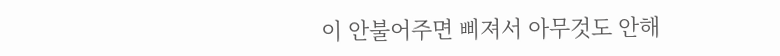이 안불어주면 삐져서 아무것도 안해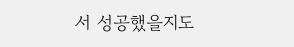서 성공했을지도